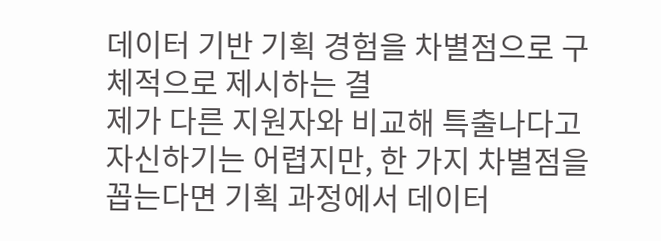데이터 기반 기획 경험을 차별점으로 구체적으로 제시하는 결
제가 다른 지원자와 비교해 특출나다고 자신하기는 어렵지만, 한 가지 차별점을 꼽는다면 기획 과정에서 데이터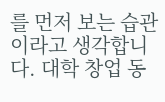를 먼저 보는 습관이라고 생각합니다. 대학 창업 동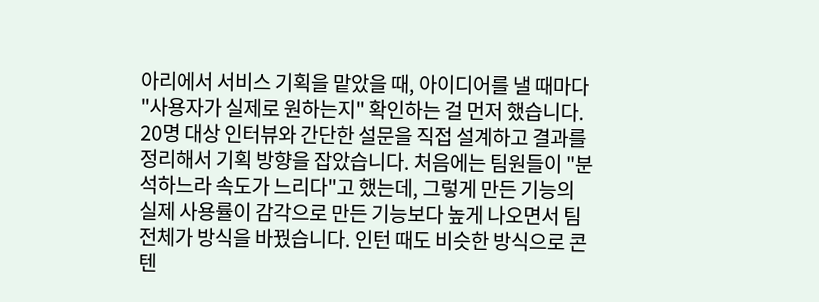아리에서 서비스 기획을 맡았을 때, 아이디어를 낼 때마다 "사용자가 실제로 원하는지" 확인하는 걸 먼저 했습니다.
20명 대상 인터뷰와 간단한 설문을 직접 설계하고 결과를 정리해서 기획 방향을 잡았습니다. 처음에는 팀원들이 "분석하느라 속도가 느리다"고 했는데, 그렇게 만든 기능의 실제 사용률이 감각으로 만든 기능보다 높게 나오면서 팀 전체가 방식을 바꿨습니다. 인턴 때도 비슷한 방식으로 콘텐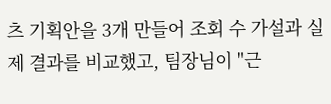츠 기획안을 3개 만들어 조회 수 가설과 실제 결과를 비교했고, 팀장님이 "근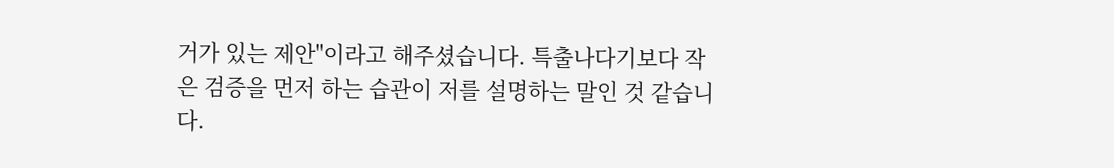거가 있는 제안"이라고 해주셨습니다. 특출나다기보다 작은 검증을 먼저 하는 습관이 저를 설명하는 말인 것 같습니다.